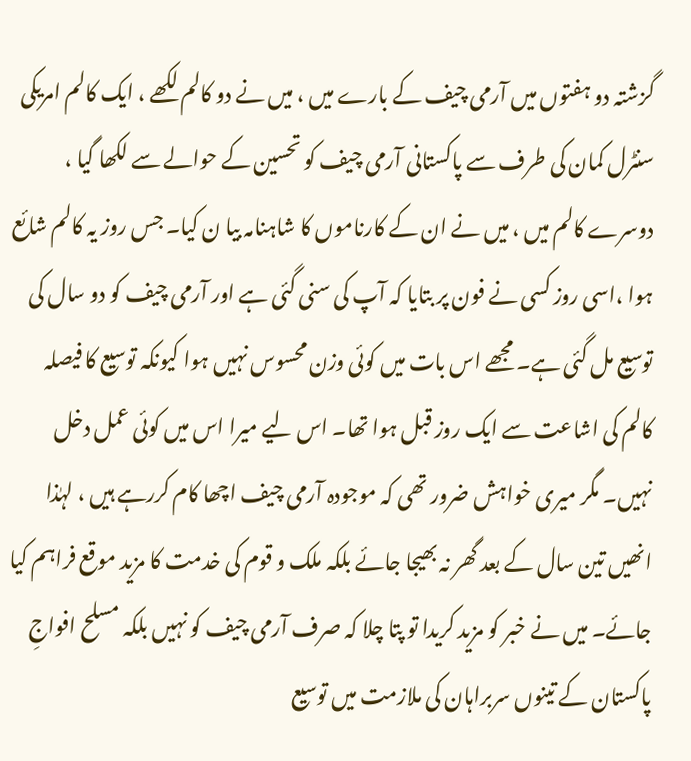گزشتہ دو ہفتوں میں آرمی چیف کے بارے میں ، میں نے دو کالم لکھے ، ایک کالم امریکی سنٹرل کمان کی طرف سے پاکستانی آرمی چیف کو تحسین کے حوالے سے لکھا گیا ، دوسرے کالم میں ، میں نے ان کے کارناموں کا شاہنامہ بیا ن کیا۔ جس روز یہ کالم شائع ہوا ،اسی روز کسی نے فون پر بتایا کہ آپ کی سنی گئی ہے اور آرمی چیف کو دو سال کی توسیع مل گئی ہے۔ مجھے اس بات میں کوئی وزن محسوس نہیں ہوا کیونکہ توسیع کا فیصلہ کالم کی اشاعت سے ایک روز قبل ہوا تھا۔ اس لیے میرا اس میں کوئی عمل دخل نہیں۔ مگر میری خواہش ضرور تھی کہ موجودہ آرمی چیف اچھا کام کررہے ہیں ، لہٰذا انھیں تین سال کے بعد گھر نہ بھیجا جائے بلکہ ملک و قوم کی خدمت کا مزید موقع فراہم کیا جائے۔ میں نے خبر کو مزید کریدا تو پتا چلا کہ صرف آرمی چیف کو نہیں بلکہ مسلح افواجِ پاکستان کے تینوں سربراہان کی ملازمت میں توسیع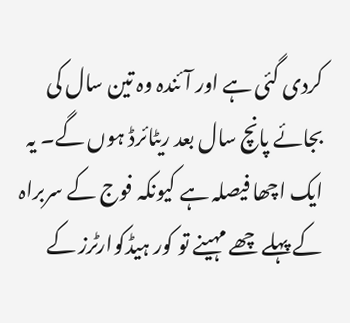کردی گئی ہے اور آئندہ وہ تین سال کی بجائے پانچ سال بعد ریٹائرڈ ہوں گے۔ یہ ایک اچھا فیصلہ ہے کیونکہ فوج کے سربراہ کے پہلے چھے مہینے تو کور ہیڈکوارٹرز کے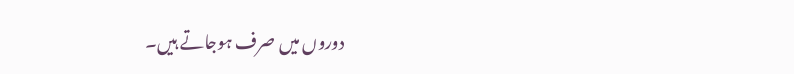دوروں میں صرف ہوجاتے ہیں۔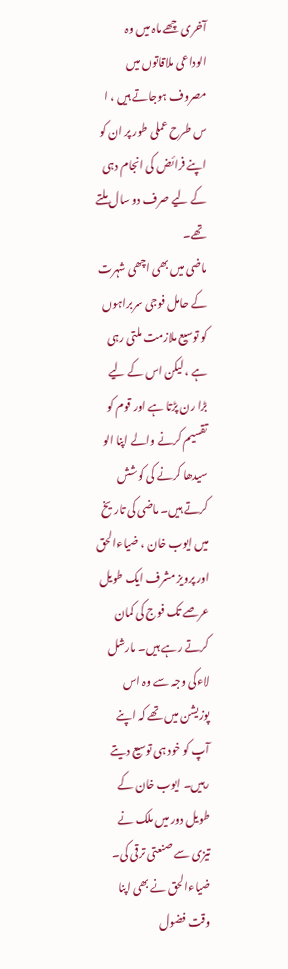آخری چھے ماہ میں وہ الوداعی ملاقاتوں میں مصروف ہوجاتے ہیں ، ا س طرح عملی طور پر ان کو اپنے فرائض کی انجام دہی کے لیے صرف دو سال ملتے تھے۔
ماضی میں بھی اچھی شہرت کے حامل فوجی سربراہوں کو توسیع ملازمت ملتی رہی ہے ، لیکن اس کے لیے بڑا رن پڑتا ہے اور قوم کو تقسیم کرنے والے اپنا الو سیدھا کرنے کی کوشش کرتے ہیں۔ ماضی کی تاریخ میں ایوب خان ، ضیاءالحق اور پرویز مشرف ایک طویل عرصے تک فوج کی کمان کرتے رہے ہیں۔ مارشل لاءکی وجہ سے وہ اس پوزیشن میں تھے کہ اپنے آپ کو خود ہی توسیع دیتے رہیں۔ ایوب خان کے طویل دور میں ملک نے تیزی سے صنعتی ترقی کی۔ ضیاءالحق نے بھی اپنا وقت فضول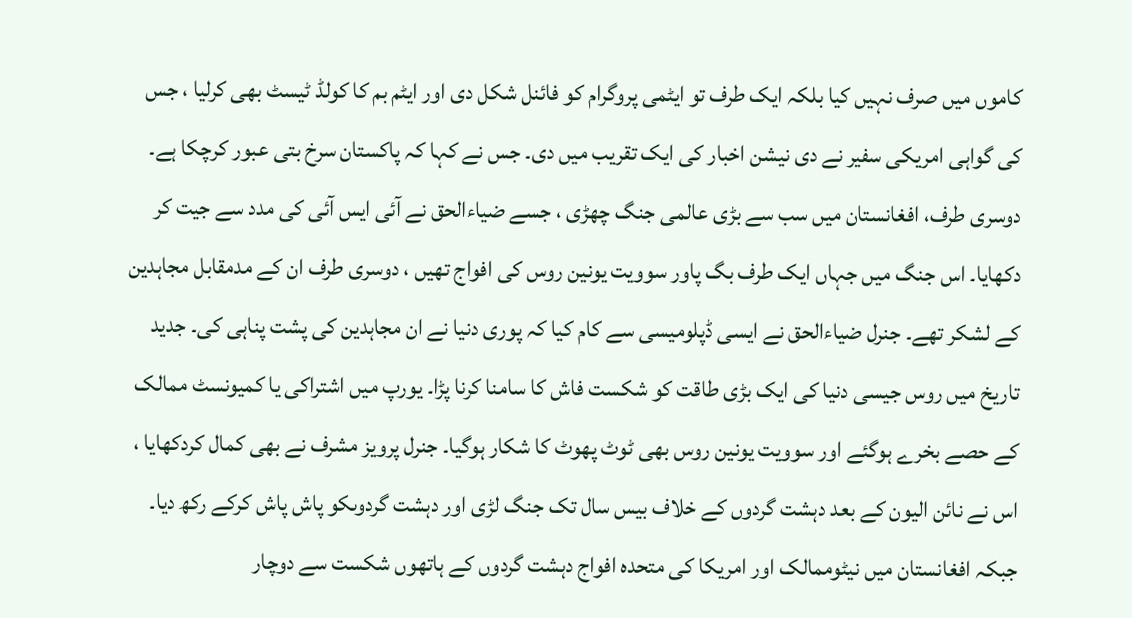کاموں میں صرف نہیں کیا بلکہ ایک طرف تو ایٹمی پروگرام کو فائنل شکل دی اور ایٹم بم کا کولڈ ٹیسٹ بھی کرلیا ، جس کی گواہی امریکی سفیر نے دی نیشن اخبار کی ایک تقریب میں دی۔ جس نے کہا کہ پاکستان سرخ بتی عبور کرچکا ہے۔
دوسری طرف، افغانستان میں سب سے بڑی عالمی جنگ چھڑی ، جسے ضیاءالحق نے آئی ایس آئی کی مدد سے جیت کر دکھایا۔ اس جنگ میں جہاں ایک طرف بگ پاور سوویت یونین روس کی افواج تھیں ، دوسری طرف ان کے مدمقابل مجاہدین کے لشکر تھے۔ جنرل ضیاءالحق نے ایسی ڈپلومیسی سے کام کیا کہ پوری دنیا نے ان مجاہدین کی پشت پناہی کی۔ جدید تاریخ میں روس جیسی دنیا کی ایک بڑی طاقت کو شکست فاش کا سامنا کرنا پڑا۔ یورپ میں اشتراکی یا کمیونسٹ ممالک کے حصے بخرے ہوگئے اور سوویت یونین روس بھی ٹوٹ پھوٹ کا شکار ہوگیا۔ جنرل پرویز مشرف نے بھی کمال کردکھایا ، اس نے نائن الیون کے بعد دہشت گردوں کے خلاف بیس سال تک جنگ لڑی اور دہشت گردوںکو پاش پاش کرکے رکھ دیا۔ جبکہ افغانستان میں نیٹوممالک اور امریکا کی متحدہ افواج دہشت گردوں کے ہاتھوں شکست سے دوچار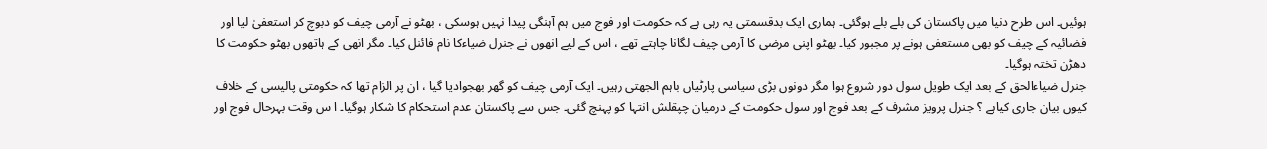ہوئیں۔ اس طرح دنیا میں پاکستان کی بلے بلے ہوگئی۔ ہماری ایک بدقسمتی یہ رہی ہے کہ حکومت اور فوج میں ہم آہنگی پیدا نہیں ہوسکی ، بھٹو نے آرمی چیف کو دبوچ کر استعفیٰ لیا اور فضائیہ کے چیف کو بھی مستعفی ہونے پر مجبور کیا۔ بھٹو اپنی مرضی کا آرمی چیف لگانا چاہتے تھے ، اس کے لیے انھوں نے جنرل ضیاءکا نام فائنل کیا۔ مگر انھی کے ہاتھوں بھٹو حکومت کا دھڑن تختہ ہوگیا۔
جنرل ضیاءالحق کے بعد ایک طویل سول دور شروع ہوا مگر دونوں بڑی سیاسی پارٹیاں باہم الجھتی رہیں۔ ایک آرمی چیف کو گھر بھجوادیا گیا ، ان پر الزام تھا کہ حکومتی پالیسی کے خلاف کیوں بیان جاری کیاہے ؟ جنرل پرویز مشرف کے بعد فوج اور سول حکومت کے درمیان چپقلش انتہا کو پہنچ گئی۔ جس سے پاکستان عدم استحکام کا شکار ہوگیا۔ ا س وقت بہرحال فوج اور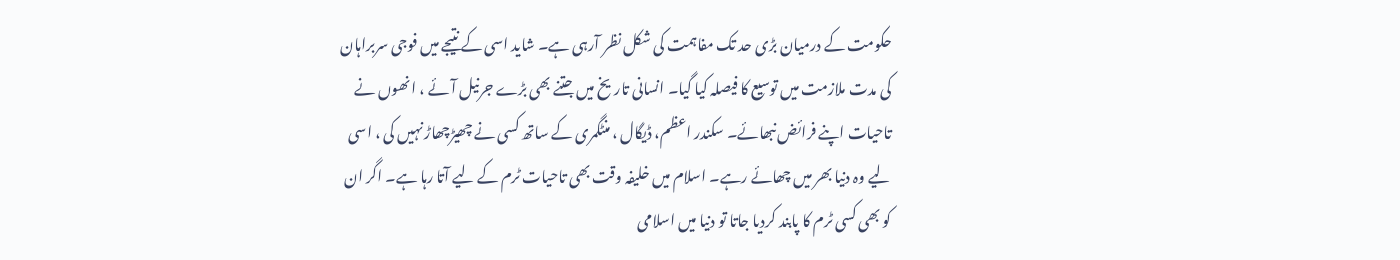حکومت کے درمیان بڑی حد تک مفاہمت کی شکل نظر آرہی ہے۔ شاید اسی کے نتیجے میں فوجی سربراہان کی مدت ملازمت میں توسیع کا فیصلہ کیا گیا۔ انسانی تاریخ میں جتنے بھی بڑے جرنیل آئے ، انھوں نے تاحیات اپنے فرائض نبھائے۔ سکندر اعظم، ڈیگال ، منٹگمری کے ساتھ کسی نے چھیڑچھاڑ نہیں کی ، اسی لیے وہ دنیا بھر میں چھائے رہے۔ اسلام میں خلیفہ وقت بھی تاحیات ٹرم کے لیے آتا رہا ہے۔ اگر ان کو بھی کسی ٹرم کا پابند کردیا جاتا تو دنیا میں اسلامی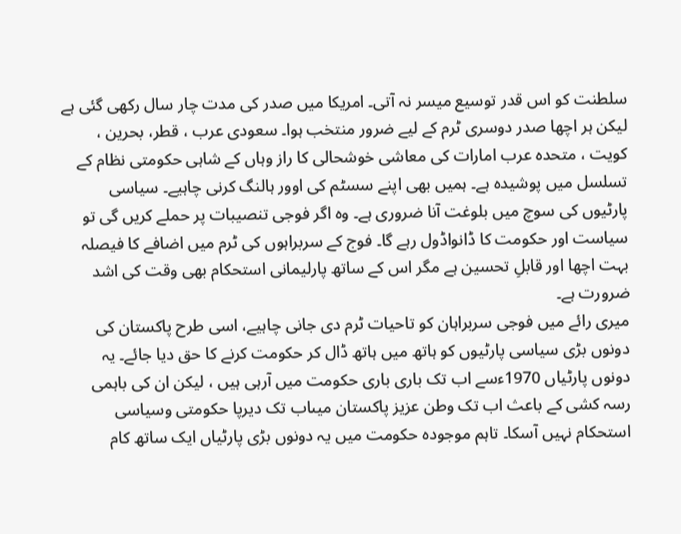سلطنت کو اس قدر توسیع میسر نہ آتی۔ امریکا میں صدر کی مدت چار سال رکھی گئی ہے لیکن ہر اچھا صدر دوسری ٹرم کے لیے ضرور منتخب ہوا۔ سعودی عرب ، قطر، بحرین ، کویت ، متحدہ عرب امارات کی معاشی خوشحالی کا راز وہاں کے شاہی حکومتی نظام کے تسلسل میں پوشیدہ ہے۔ ہمیں بھی اپنے سسٹم کی اوور ہالنگ کرنی چاہیے۔ سیاسی پارٹیوں کی سوچ میں بلوغت آنا ضروری ہے۔ وہ اگر فوجی تنصیبات پر حملے کریں گی تو سیاست اور حکومت کا ڈانواڈول رہے گا۔ فوج کے سربراہوں کی ٹرم میں اضافے کا فیصلہ بہت اچھا اور قابلِ تحسین ہے مگر اس کے ساتھ پارلیمانی استحکام بھی وقت کی اشد ضرورت ہے۔
میری رائے میں فوجی سربراہان کو تاحیات ٹرم دی جانی چاہیے، اسی طرح پاکستان کی دونوں بڑی سیاسی پارٹیوں کو ہاتھ میں ہاتھ ڈال کر حکومت کرنے کا حق دیا جائے۔ یہ دونوں پارٹیاں 1970ءسے اب تک باری باری حکومت میں آرہی ہیں ، لیکن ان کی باہمی رسہ کشی کے باعث اب تک وطن عزیز پاکستان میںاب تک دیرپا حکومتی وسیاسی استحکام نہیں آسکا۔ تاہم موجودہ حکومت میں یہ دونوں بڑی پارٹیاں ایک ساتھ کام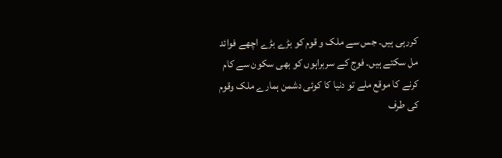کررہی ہیں۔ جس سے ملک و قوم کو بڑے بڑے اچھے فوائد مل سکتے ہیں۔ فوج کے سربراہوں کو بھی سکون سے کام کرنے کا موقع ملے تو دنیا کا کوئی دشمن ہمارے ملک وقوم کی طرف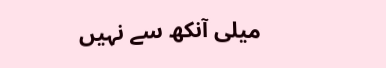میلی آنکھ سے نہیں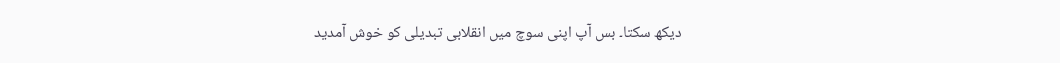دیکھ سکتا۔ بس آپ اپنی سوچ میں انقلابی تبدیلی کو خوش آمدید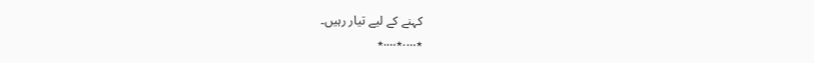کہنے کے لیے تیار رہیں۔
٭….٭….٭